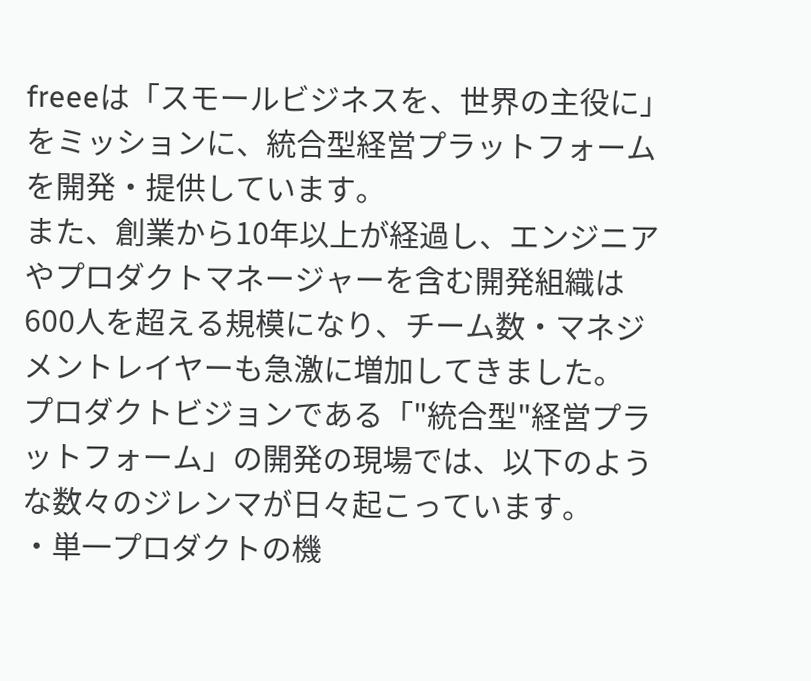freeeは「スモールビジネスを、世界の主役に」をミッションに、統合型経営プラットフォームを開発・提供しています。
また、創業から10年以上が経過し、エンジニアやプロダクトマネージャーを含む開発組織は600人を超える規模になり、チーム数・マネジメントレイヤーも急激に増加してきました。
プロダクトビジョンである「"統合型"経営プラットフォーム」の開発の現場では、以下のような数々のジレンマが日々起こっています。
・単一プロダクトの機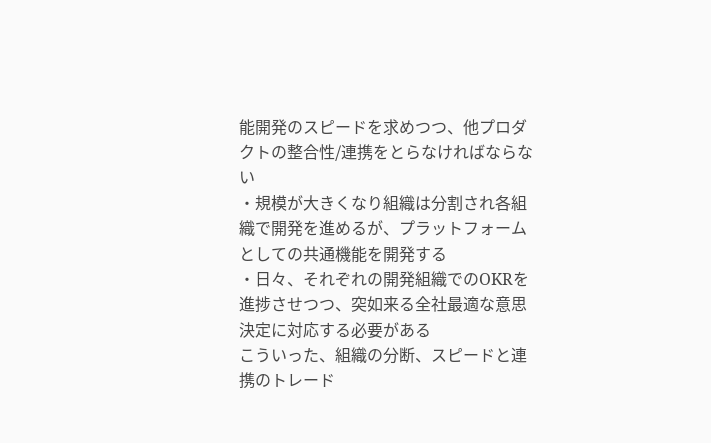能開発のスピードを求めつつ、他プロダクトの整合性/連携をとらなければならない
・規模が大きくなり組織は分割され各組織で開発を進めるが、プラットフォームとしての共通機能を開発する
・日々、それぞれの開発組織でのOKRを進捗させつつ、突如来る全社最適な意思決定に対応する必要がある
こういった、組織の分断、スピードと連携のトレード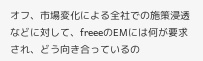オフ、市場変化による全社での施策浸透などに対して、freeeのEMには何が要求され、どう向き合っているの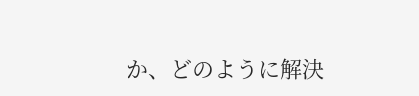か、どのように解決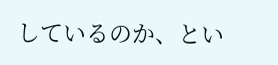しているのか、とい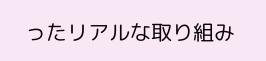ったリアルな取り組み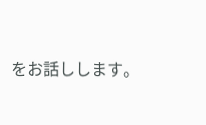をお話しします。